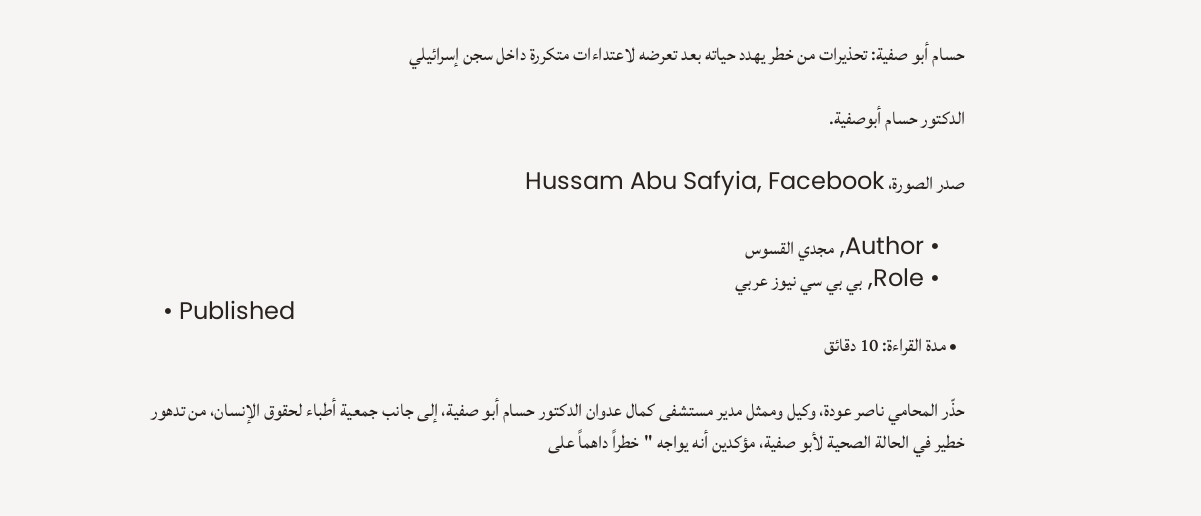حسام أبو صفية: تحذيرات من خطر يهدد حياته بعد تعرضه لاعتداءات متكررة داخل سجن إسرائيلي

الدكتور حسام أبوصفية.

صدر الصورة، Hussam Abu Safyia, Facebook

    • Author, مجدي القسوس
    • Role, بي بي سي نيوز عربي
  • Published
  • مدة القراءة: 10 دقائق

حذّر المحامي ناصر عودة، وكيل وممثل مدير مستشفى كمال عدوان الدكتور حسام أبو صفية، إلى جانب جمعية أطباء لحقوق الإنسان، من تدهور خطير في الحالة الصحية لأبو صفية، مؤكدين أنه يواجه "خطراً داهماً على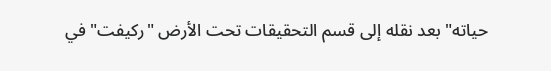حياته" بعد نقله إلى قسم التحقيقات تحت الأرض "ركيفت" في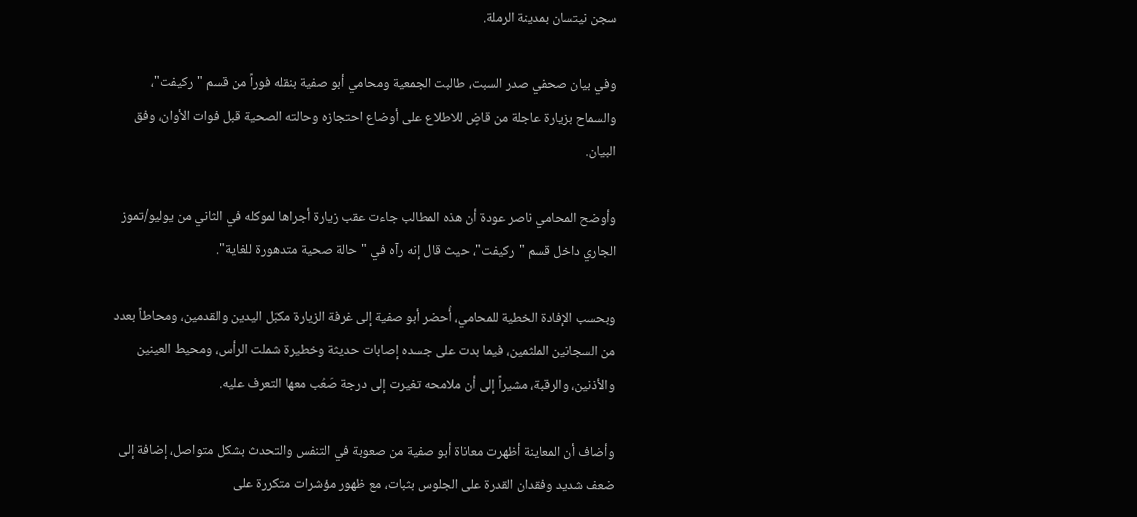سجن نيتسان بمدينة الرملة.

وفي بيان صحفي صدر السبت، طالبت الجمعية ومحامي أبو صفية بنقله فوراً من قسم "ركيفت"، والسماح بزيارة عاجلة من قاضٍ للاطلاع على أوضاع احتجازه وحالته الصحية قبل فوات الأوان، وفق البيان.

وأوضح المحامي ناصر عودة أن هذه المطالب جاءت عقب زيارة أجراها لموكله في الثاني من يوليو/تموز الجاري داخل قسم "ركيفت"، حيث قال إنه رآه في "حالة صحية متدهورة للغاية".

وبحسب الإفادة الخطية للمحامي، أُحضر أبو صفية إلى غرفة الزيارة مكبّل اليدين والقدمين، ومحاطاً بعدد من السجانين الملثمين، فيما بدت على جسده إصابات حديثة وخطيرة شملت الرأس، ومحيط العينين والأذنين، والرقبة، مشيراً إلى أن ملامحه تغيرت إلى درجة صَعُب معها التعرف عليه.

وأضاف أن المعاينة أظهرت معاناة أبو صفية من صعوبة في التنفس والتحدث بشكل متواصل، إضافة إلى ضعف شديد وفقدان القدرة على الجلوس بثبات، مع ظهور مؤشرات متكررة على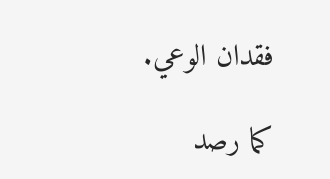فقدان الوعي.

كما رصد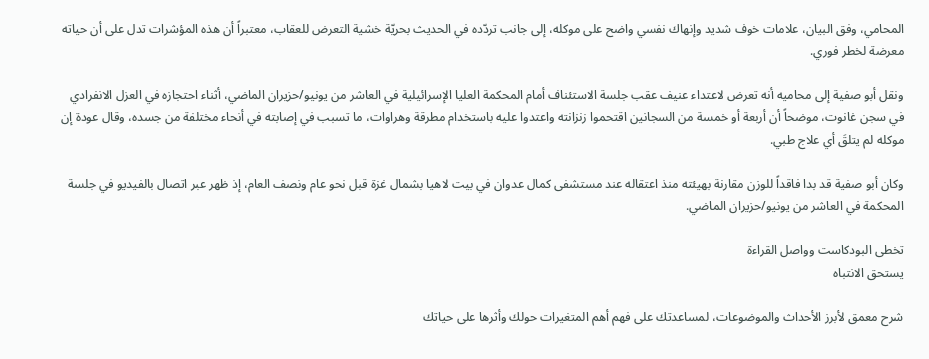المحامي، وفق البيان، علامات خوف شديد وإنهاك نفسي واضح على موكله، إلى جانب تردّده في الحديث بحريّة خشية التعرض للعقاب، معتبراً أن هذه المؤشرات تدل على أن حياته معرضة لخطر فوري.

ونقل أبو صفية إلى محاميه أنه تعرض لاعتداء عنيف عقب جلسة الاستئناف أمام المحكمة العليا الإسرائيلية في العاشر من يونيو/حزيران الماضي، أثناء احتجازه في العزل الانفرادي في سجن غانوت، موضحاً أن أربعة أو خمسة من السجانين اقتحموا زنزانته واعتدوا عليه باستخدام مطرقة وهراوات، ما تسبب في إصابته في أنحاء مختلفة من جسده، وقال عودة إن موكله لم يتلقَ أي علاج طبي.

وكان أبو صفية قد بدا فاقداً للوزن مقارنة بهيئته منذ اعتقاله عند مستشفى كمال عدوان في بيت لاهيا بشمال غزة قبل نحو عام ونصف العام، إذ ظهر عبر اتصال بالفيديو في جلسة المحكمة في العاشر من يونيو/حزيران الماضي.

تخطى البودكاست وواصل القراءة
يستحق الانتباه

شرح معمق لأبرز الأحداث والموضوعات، لمساعدتك على فهم أهم المتغيرات حولك وأثرها على حياتك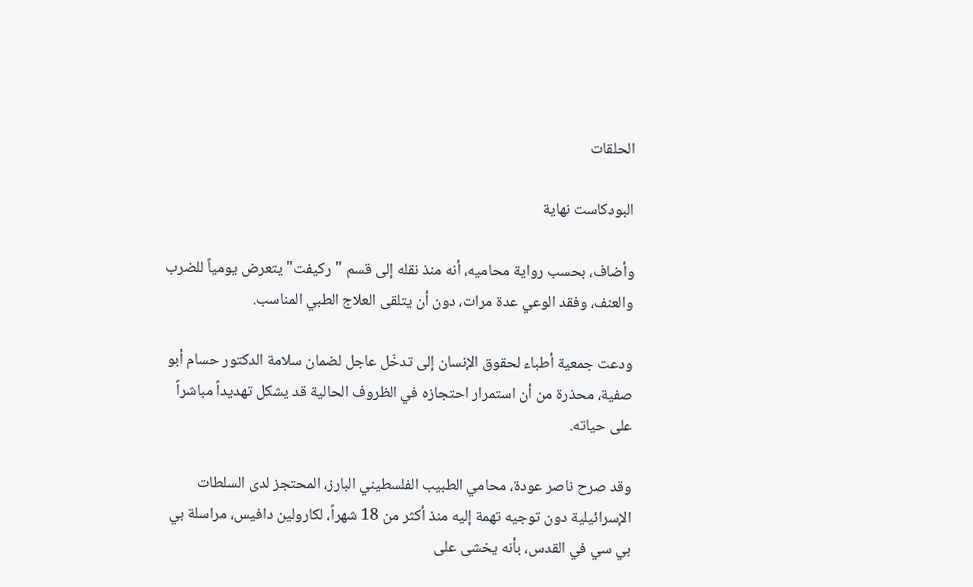الحلقات

البودكاست نهاية

وأضاف، بحسب رواية محاميه، أنه منذ نقله إلى قسم "ركيفت" يتعرض يومياً للضرب والعنف، وفقد الوعي عدة مرات، دون أن يتلقى العلاج الطبي المناسب.

ودعت جمعية أطباء لحقوق الإنسان إلى تدخّل عاجل لضمان سلامة الدكتور حسام أبو صفية، محذرة من أن استمرار احتجازه في الظروف الحالية قد يشكل تهديداً مباشراً على حياته.

وقد صرح ناصر عودة، محامي الطبيب الفلسطيني البارز، المحتجز لدى السلطات الإسرائيلية دون توجيه تهمة إليه منذ أكثر من 18 شهراً، لكارولين دافيس، مراسلة بي بي سي في القدس، بأنه يخشى على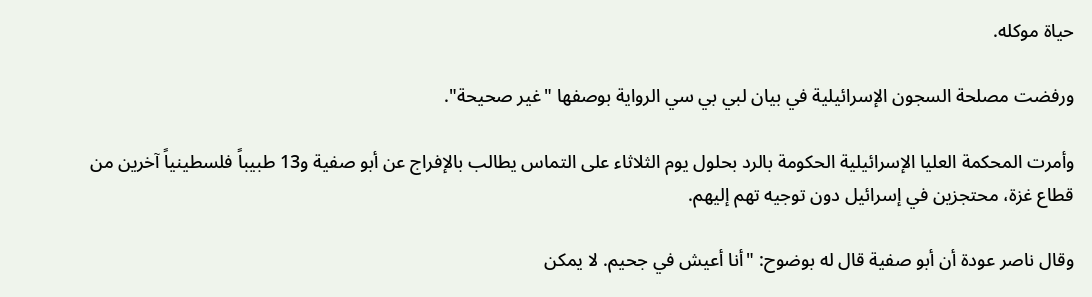حياة موكله.

ورفضت مصلحة السجون الإسرائيلية في بيان لبي بي سي الرواية بوصفها "غير صحيحة".

وأمرت المحكمة العليا الإسرائيلية الحكومة بالرد بحلول يوم الثلاثاء على التماس يطالب بالإفراج عن أبو صفية و13 طبيباً فلسطينياً آخرين من قطاع غزة، محتجزين في إسرائيل دون توجيه تهم إليهم.

وقال ناصر عودة أن أبو صفية قال له بوضوح: "أنا أعيش في جحيم. لا يمكن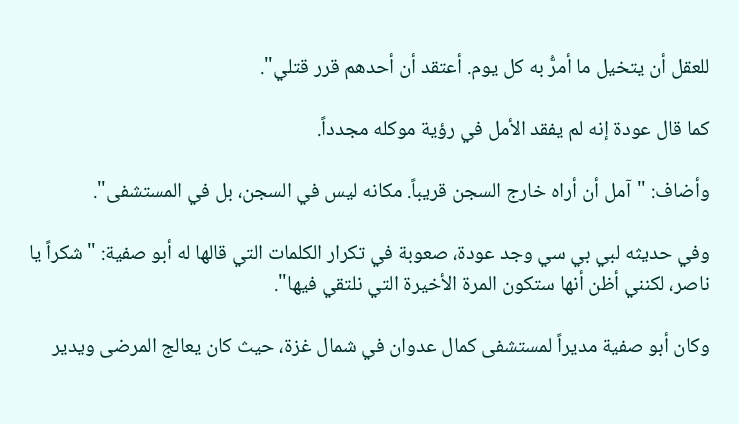للعقل أن يتخيل ما أمرُّ به كل يوم. أعتقد أن أحدهم قرر قتلي".

كما قال عودة إنه لم يفقد الأمل في رؤية موكله مجدداً.

وأضاف: "آمل أن أراه خارج السجن قريباً. مكانه ليس في السجن، بل في المستشفى".

وفي حديثه لبي بي سي وجد عودة، صعوبة في تكرار الكلمات التي قالها له أبو صفية: "شكراً يا ناصر، لكنني أظن أنها ستكون المرة الأخيرة التي نلتقي فيها".

وكان أبو صفية مديراً لمستشفى كمال عدوان في شمال غزة، حيث كان يعالج المرضى ويدير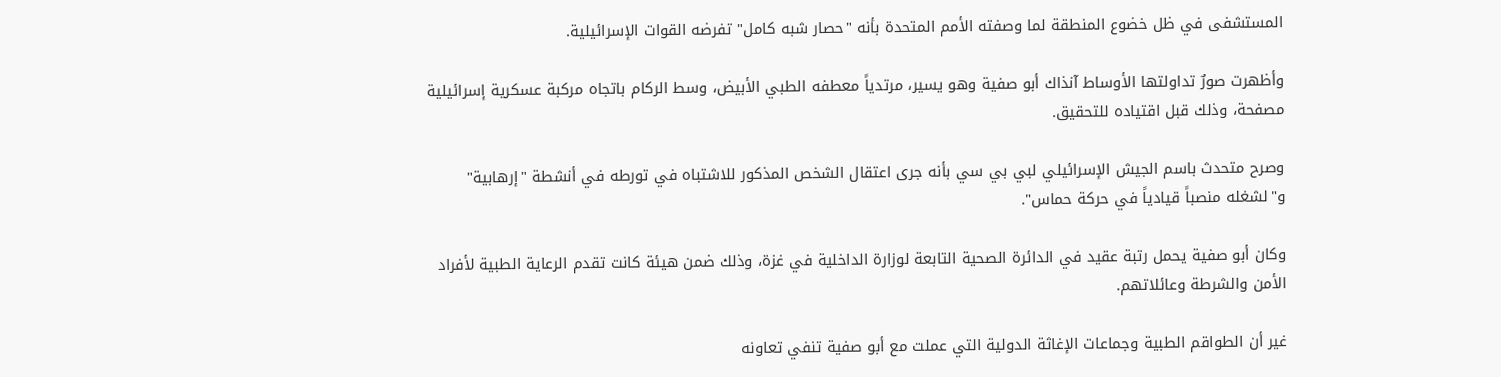المستشفى في ظل خضوع المنطقة لما وصفته الأمم المتحدة بأنه "حصار شبه كامل" تفرضه القوات الإسرائيلية.

وأظهرت صورٌ تداولتها الأوساط آنذاك أبو صفية وهو يسير، مرتدياً معطفه الطبي الأبيض، وسط الركام باتجاه مركبة عسكرية إسرائيلية مصفحة، وذلك قبل اقتياده للتحقيق.

وصرح متحدث باسم الجيش الإسرائيلي لبي بي سي بأنه جرى اعتقال الشخص المذكور للاشتباه في تورطه في أنشطة "إرهابية" و"لشغله منصباً قيادياً في حركة حماس".

وكان أبو صفية يحمل رتبة عقيد في الدائرة الصحية التابعة لوزارة الداخلية في غزة، وذلك ضمن هيئة كانت تقدم الرعاية الطبية لأفراد الأمن والشرطة وعائلاتهم.

غير أن الطواقم الطبية وجماعات الإغاثة الدولية التي عملت مع أبو صفية تنفي تعاونه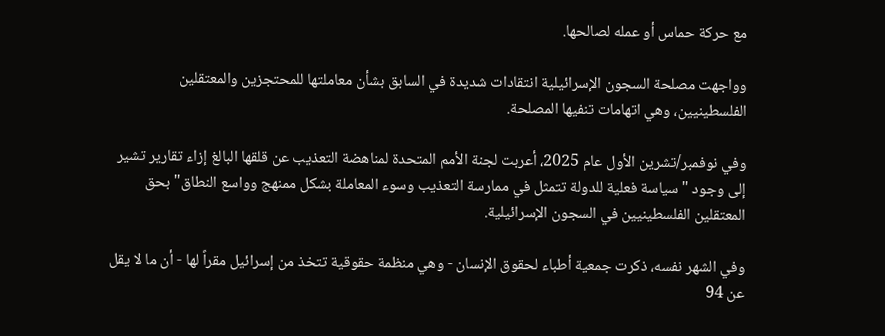مع حركة حماس أو عمله لصالحها.

وواجهت مصلحة السجون الإسرائيلية انتقادات شديدة في السابق بشأن معاملتها للمحتجزين والمعتقلين الفلسطينيين، وهي اتهامات تنفيها المصلحة.

وفي نوفمبر/تشرين الأول عام 2025، أعربت لجنة الأمم المتحدة لمناهضة التعذيب عن قلقها البالغ إزاء تقارير تشير إلى وجود "سياسة فعلية للدولة تتمثل في ممارسة التعذيب وسوء المعاملة بشكل ممنهج وواسع النطاق" بحق المعتقلين الفلسطينيين في السجون الإسرائيلية.

وفي الشهر نفسه، ذكرت جمعية أطباء لحقوق الإنسان - وهي منظمة حقوقية تتخذ من إسرائيل مقراً لها - أن ما لا يقل عن 94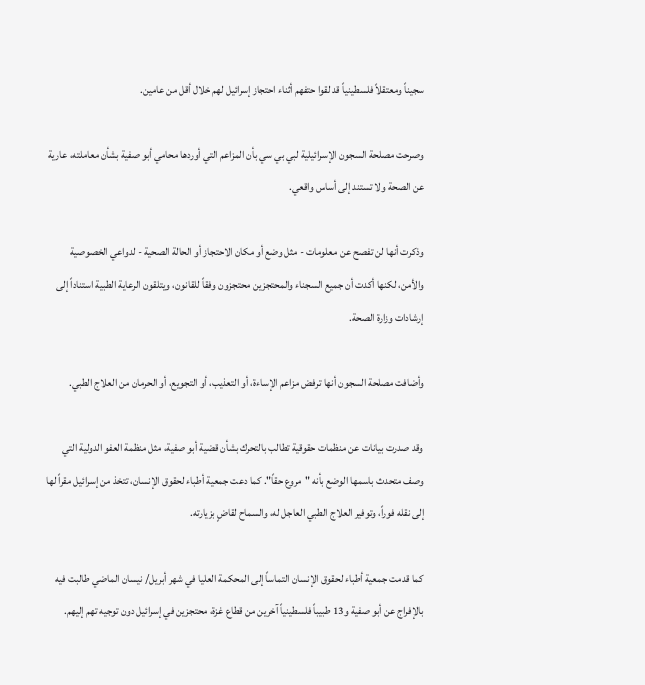سجيناً ومعتقلاً فلسطينياً قد لقوا حتفهم أثناء احتجاز إسرائيل لهم خلال أقل من عامين.

وصرحت مصلحة السجون الإسرائيلية لبي بي سي بأن المزاعم التي أوردها محامي أبو صفية بشأن معاملته، عارية عن الصحة ولا تستند إلى أساس واقعي.

وذكرت أنها لن تفصح عن معلومات - مثل وضع أو مكان الاحتجاز أو الحالة الصحية - لدواعي الخصوصية والأمن، لكنها أكدت أن جميع السجناء والمحتجزين محتجزون وفقاً للقانون، ويتلقون الرعاية الطبية استناداً إلى إرشادات وزارة الصحة.

وأضافت مصلحة السجون أنها ترفض مزاعم الإساءة، أو التعذيب، أو التجويع، أو الحرمان من العلاج الطبي.

وقد صدرت بيانات عن منظمات حقوقية تطالب بالتحرك بشأن قضية أبو صفية، مثل منظمة العفو الدولية التي وصف متحدث باسمها الوضع بأنه "مروع حقاً". كما دعت جمعية أطباء لحقوق الإنسان، تتخذ من إسرائيل مقراً لها إلى نقله فوراً، وتوفير العلاج الطبي العاجل له، والسماح لقاضٍ بزيارته.

كما قدمت جمعية أطباء لحقوق الإنسان التماساً إلى المحكمة العليا في شهر أبريل/ نيسان الماضي طالبت فيه بالإفراج عن أبو صفية و13 طبيباً فلسطينياً آخرين من قطاع غزة، محتجزين في إسرائيل دون توجيه تهم إليهم.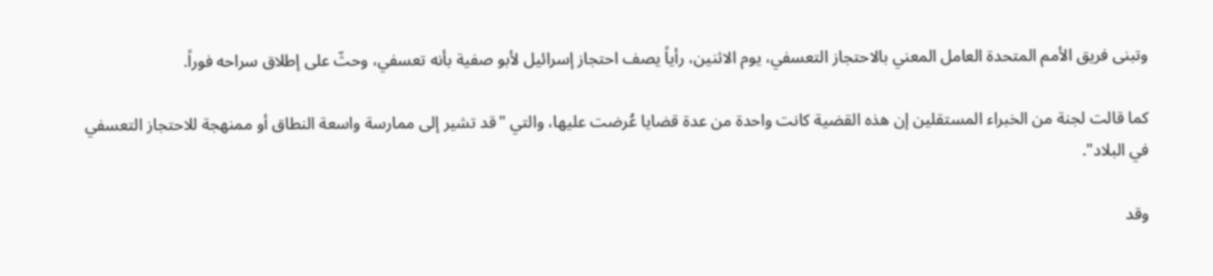وتبنى فريق الأمم المتحدة العامل المعني بالاحتجاز التعسفي، يوم الاثنين، رأياً يصف احتجاز إسرائيل لأبو صفية بأنه تعسفي، وحثّ على إطلاق سراحه فوراً.

كما قالت لجنة من الخبراء المستقلين إن هذه القضية كانت واحدة من عدة قضايا عُرضت عليها، والتي "قد تشير إلى ممارسة واسعة النطاق أو ممنهجة للاحتجاز التعسفي في البلاد".

وقد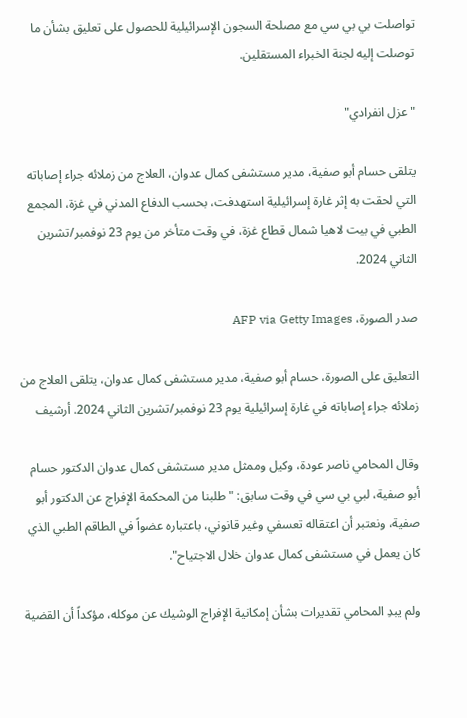تواصلت بي بي سي مع مصلحة السجون الإسرائيلية للحصول على تعليق بشأن ما توصلت إليه لجنة الخبراء المستقلين.

"عزل انفرادي"

يتلقى حسام أبو صفية، مدير مستشفى كمال عدوان، العلاج من زملائه جراء إصاباته التي لحقت به إثر غارة إسرائيلية استهدفت، بحسب الدفاع المدني في غزة، المجمع الطبي في بيت لاهيا شمال قطاع غزة، في وقت متأخر من يوم 23 نوفمبر/تشرين الثاني 2024.

صدر الصورة، AFP via Getty Images

التعليق على الصورة، حسام أبو صفية، مدير مستشفى كمال عدوان، يتلقى العلاج من زملائه جراء إصاباته في غارة إسرائيلية يوم 23 نوفمبر/تشرين الثاني 2024. أرشيف

وقال المحامي ناصر عودة، وكيل وممثل مدير مستشفى كمال عدوان الدكتور حسام أبو صفية، لبي بي سي في وقت سابق: "طلبنا من المحكمة الإفراج عن الدكتور أبو صفية، ونعتبر أن اعتقاله تعسفي وغير قانوني، باعتباره عضواً في الطاقم الطبي الذي كان يعمل في مستشفى كمال عدوان خلال الاجتياح".

ولم يبدِ المحامي تقديرات بشأن إمكانية الإفراج الوشيك عن موكله، مؤكداً أن القضية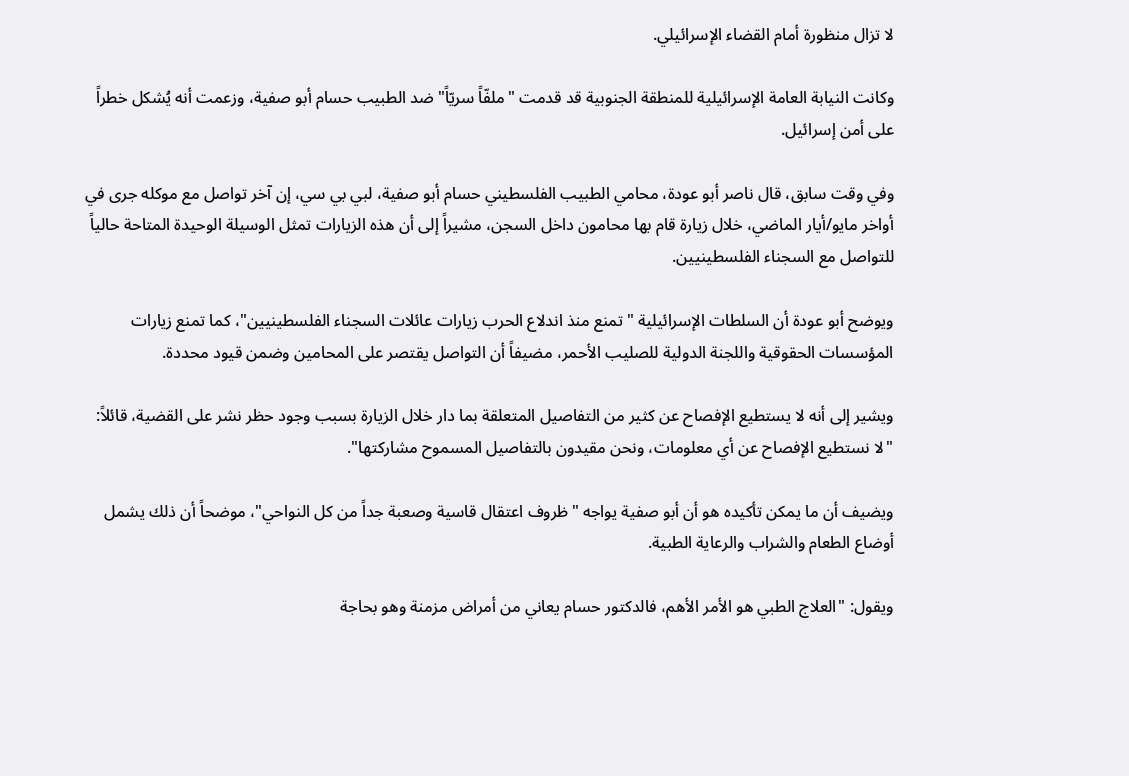لا تزال منظورة أمام القضاء الإسرائيلي.

وكانت النيابة العامة الإسرائيلية للمنطقة الجنوبية قد قدمت "ملفّاً سريّاً" ضد الطبيب حسام أبو صفية، وزعمت أنه يُشكل خطراً على أمن إسرائيل.

وفي وقت سابق، قال ناصر أبو عودة، محامي الطبيب الفلسطيني حسام أبو صفية، لبي بي سي، إن آخر تواصل مع موكله جرى في أواخر مايو/أيار الماضي، خلال زيارة قام بها محامون داخل السجن، مشيراً إلى أن هذه الزيارات تمثل الوسيلة الوحيدة المتاحة حالياً للتواصل مع السجناء الفلسطينيين.

ويوضح أبو عودة أن السلطات الإسرائيلية "تمنع منذ اندلاع الحرب زيارات عائلات السجناء الفلسطينيين"، كما تمنع زيارات المؤسسات الحقوقية واللجنة الدولية للصليب الأحمر، مضيفاً أن التواصل يقتصر على المحامين وضمن قيود محددة.

ويشير إلى أنه لا يستطيع الإفصاح عن كثير من التفاصيل المتعلقة بما دار خلال الزيارة بسبب وجود حظر نشر على القضية، قائلاً: "لا نستطيع الإفصاح عن أي معلومات، ونحن مقيدون بالتفاصيل المسموح مشاركتها".

ويضيف أن ما يمكن تأكيده هو أن أبو صفية يواجه "ظروف اعتقال قاسية وصعبة جداً من كل النواحي"، موضحاً أن ذلك يشمل أوضاع الطعام والشراب والرعاية الطبية.

ويقول: "العلاج الطبي هو الأمر الأهم، فالدكتور حسام يعاني من أمراض مزمنة وهو بحاجة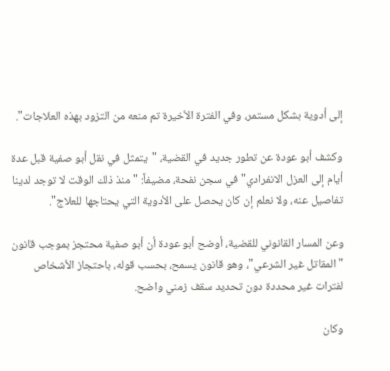إلى أدوية بشكل مستمر، وفي الفترة الأخيرة تم منعه من التزود بهذه العلاجات".

وكشف أبو عودة عن تطور جديد في القضية، "يتمثل في نقل أبو صفية قبل عدة أيام إلى العزل الانفرادي" في سجن نفحة، مضيفاً: "منذ ذلك الوقت لا توجد لدينا تفاصيل عنه، ولا نعلم إن كان يحصل على الأدوية التي يحتاجها للعلاج".

وعن المسار القانوني للقضية، أوضح أبو عودة أن أبو صفية محتجز بموجب قانون "المقاتل غير الشرعي"، وهو قانون يسمح، بحسب قوله، باحتجاز الأشخاص لفترات غير محددة دون تحديد سقف زمني واضح.

وكان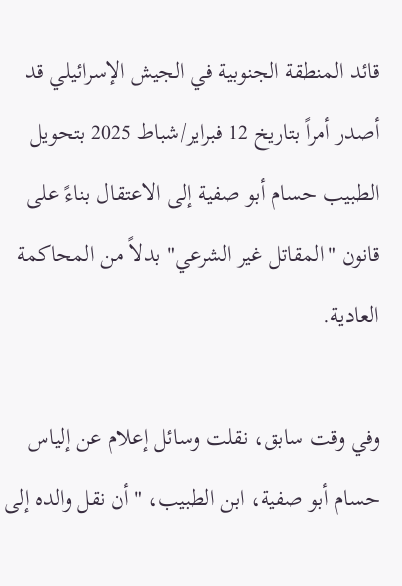قائد المنطقة الجنوبية في الجيش الإسرائيلي قد أصدر أمراً بتاريخ 12 فبراير/شباط 2025 بتحويل الطبيب حسام أبو صفية إلى الاعتقال بناءً على قانون "المقاتل غير الشرعي" بدلاً من المحاكمة العادية.

وفي وقت سابق، نقلت وسائل إعلام عن إلياس حسام أبو صفية، ابن الطبيب، "أن نقل والده إلى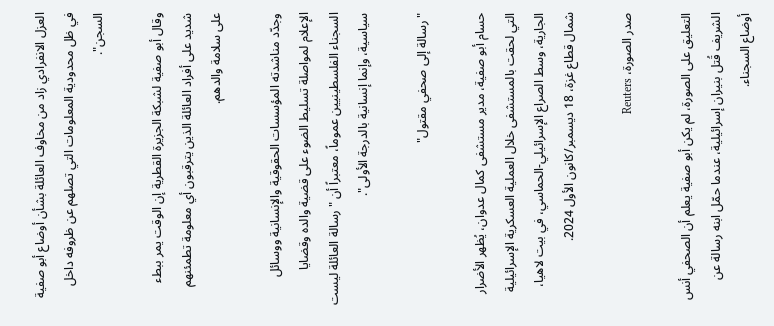العزل الانفرادي زاد من مخاوف العائلة بشأن أوضاع أبو صفية في ظل محدودية المعلومات التي تصلهم عن ظروفه داخل السجن".

وقال أبو صفية لشبكة الجزيرة القطرية إن الوقت يمر ببطء شديد على أفراد العائلة الذين يترقبون أي معلومة تطمئنهم على سلامة والدهم.

وجدّد مناشدته المؤسسات الحقوقية والإنسانية ووسائل الإعلام لمواصلة تسليط الضوء على قضية والده وقضايا السجناء الفلسطينيين عموماً، معتبراً أن "رسالة العائلة ليست سياسية، وإنما إنسانية بالدرجة الأولى".

"رسالة إلى صحفي مقتول"

حسام أبو صفية، مدير مستشفى كمال عدوان، يُظهر الأضرار التي لحقت بالمستشفى خلال العملية العسكرية الإسرائيلية الجارية، وسط الصراع الإسرائيلي-الحماسي، في بيت لاهيا، شمال قطاع غزة، 18 ديسمبر/كانون الأول 2024.

صدر الصورة، Reuters

التعليق على الصورة، لم يكن أبو صفية يعلم أن الصحفي أنس الشريف قُتل بنيران إسرائيلية، عندما حمّل ابنه رسالة عن أوضاع السجناء.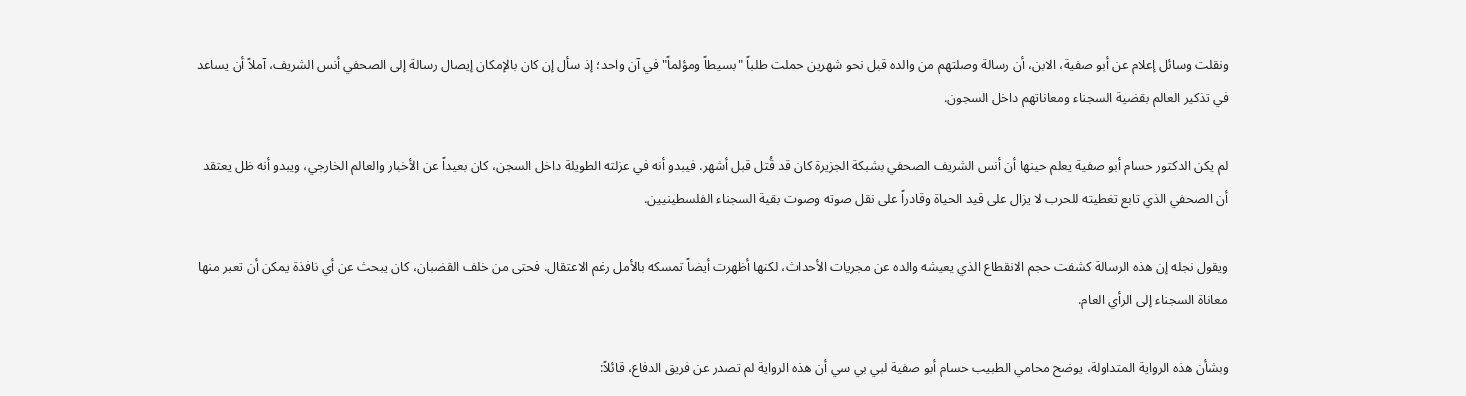ونقلت وسائل إعلام عن أبو صفية، الابن، أن رسالة وصلتهم من والده قبل نحو شهرين حملت طلباً "بسيطاً ومؤلماً" في آن واحد؛ إذ سأل إن كان بالإمكان إيصال رسالة إلى الصحفي أنس الشريف، آملاً أن يساعد في تذكير العالم بقضية السجناء ومعاناتهم داخل السجون.

لم يكن الدكتور حسام أبو صفية يعلم حينها أن أنس الشريف الصحفي بشبكة الجزيرة كان قد قُتل قبل أشهر. فيبدو أنه في عزلته الطويلة داخل السجن، كان بعيداً عن الأخبار والعالم الخارجي، ويبدو أنه ظل يعتقد أن الصحفي الذي تابع تغطيته للحرب لا يزال على قيد الحياة وقادراً على نقل صوته وصوت بقية السجناء الفلسطينيين.

ويقول نجله إن هذه الرسالة كشفت حجم الانقطاع الذي يعيشه والده عن مجريات الأحداث، لكنها أظهرت أيضاً تمسكه بالأمل رغم الاعتقال. فحتى من خلف القضبان، كان يبحث عن أي نافذة يمكن أن تعبر منها معاناة السجناء إلى الرأي العام.

وبشأن هذه الرواية المتداولة، يوضح محامي الطبيب حسام أبو صفية لبي بي سي أن هذه الرواية لم تصدر عن فريق الدفاع، قائلاً: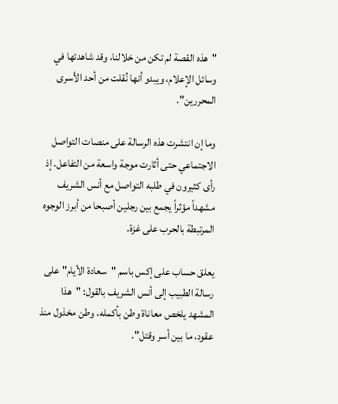"هذه القصة لم تكن من خلالنا، وقد شاهدتها في وسائل الإعلام، ويبدو أنها نُقلت من أحد الأسرى المحررين".

وما إن انتشرت هذه الرسالة على منصات التواصل الاجتماعي حتى أثارت موجة واسعة من التفاعل. إذ رأى كثيرون في طلبه التواصل مع أنس الشريف مشهداً مؤثراً يجمع بين رجلين أصبحا من أبرز الوجوه المرتبطة بالحرب على غزة.

يعلق حساب على إكس باسم "سعادة الأيام" على رسالة الطبيب إلى أنس الشريف بالقول: "هذا المشهد يلخص معاناة وطن بأكمله، وطن مخذول منذ عقود، ما بين أسر وقتل".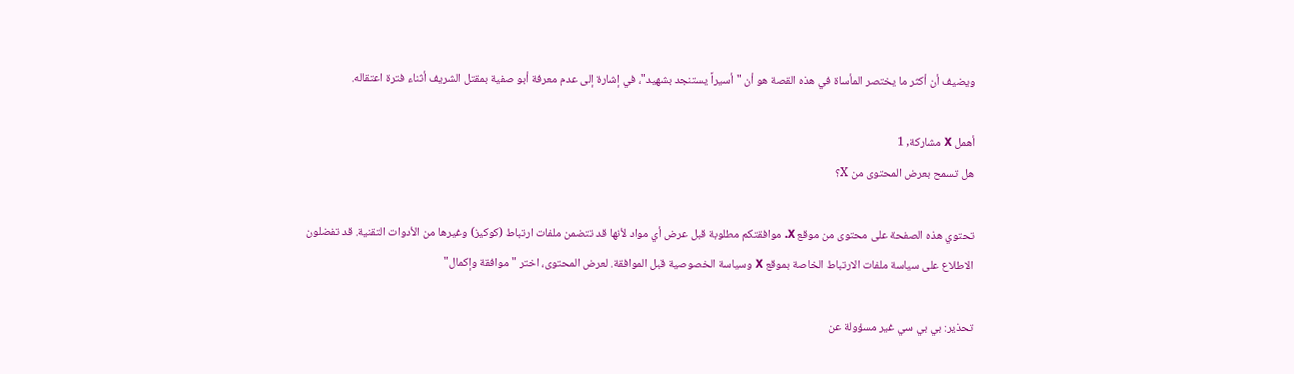ويضيف أن أكثر ما يختصر المأساة في هذه القصة هو أن "أسيراً يستنجد بشهيد"، في إشارة إلى عدم معرفة أبو صفية بمقتل الشريف أثناء فترة اعتقاله.

أهمل X مشاركة, 1
هل تسمح بعرض المحتوى من X؟

تحتوي هذه الصفحة على محتوى من موقع X. موافقتكم مطلوبة قبل عرض أي مواد لأنها قد تتضمن ملفات ارتباط (كوكيز) وغيرها من الأدوات التقنية. قد تفضلون الاطلاع على سياسة ملفات الارتباط الخاصة بموقع X وسياسة الخصوصية قبل الموافقة. لعرض المحتوى، اختر "موافقة وإكمال"

تحذير: بي بي سي غير مسؤولة عن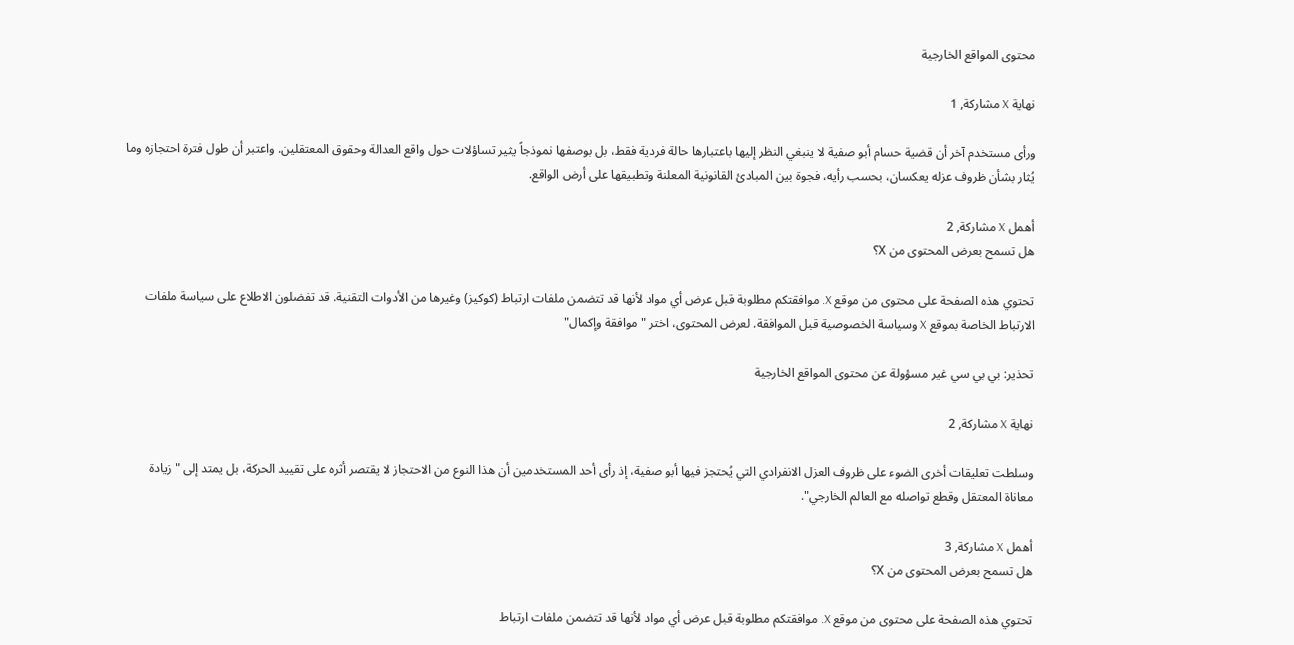محتوى المواقع الخارجية

نهاية X مشاركة, 1

ورأى مستخدم آخر أن قضية حسام أبو صفية لا ينبغي النظر إليها باعتبارها حالة فردية فقط، بل بوصفها نموذجاً يثير تساؤلات حول واقع العدالة وحقوق المعتقلين. واعتبر أن طول فترة احتجازه وما يُثار بشأن ظروف عزله يعكسان، بحسب رأيه، فجوة بين المبادئ القانونية المعلنة وتطبيقها على أرض الواقع.

أهمل X مشاركة, 2
هل تسمح بعرض المحتوى من X؟

تحتوي هذه الصفحة على محتوى من موقع X. موافقتكم مطلوبة قبل عرض أي مواد لأنها قد تتضمن ملفات ارتباط (كوكيز) وغيرها من الأدوات التقنية. قد تفضلون الاطلاع على سياسة ملفات الارتباط الخاصة بموقع X وسياسة الخصوصية قبل الموافقة. لعرض المحتوى، اختر "موافقة وإكمال"

تحذير: بي بي سي غير مسؤولة عن محتوى المواقع الخارجية

نهاية X مشاركة, 2

وسلطت تعليقات أخرى الضوء على ظروف العزل الانفرادي التي يُحتجز فيها أبو صفية، إذ رأى أحد المستخدمين أن هذا النوع من الاحتجاز لا يقتصر أثره على تقييد الحركة، بل يمتد إلى "زيادة معاناة المعتقل وقطع تواصله مع العالم الخارجي".

أهمل X مشاركة, 3
هل تسمح بعرض المحتوى من X؟

تحتوي هذه الصفحة على محتوى من موقع X. موافقتكم مطلوبة قبل عرض أي مواد لأنها قد تتضمن ملفات ارتباط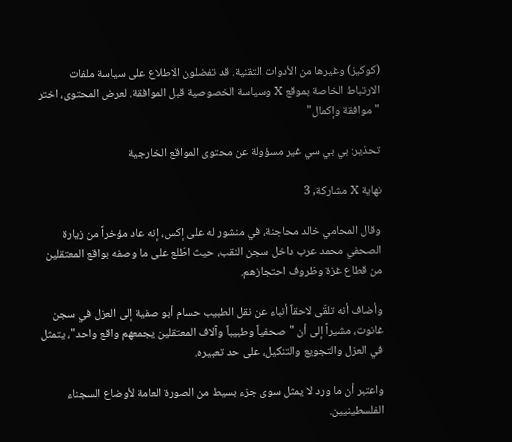(كوكيز) وغيرها من الأدوات التقنية. قد تفضلون الاطلاع على سياسة ملفات الارتباط الخاصة بموقع X وسياسة الخصوصية قبل الموافقة. لعرض المحتوى، اختر "موافقة وإكمال"

تحذير: بي بي سي غير مسؤولة عن محتوى المواقع الخارجية

نهاية X مشاركة, 3

وقال المحامي خالد محاجنة، في منشور له على إكس، إنه عاد مؤخراً من زيارة الصحفي محمد عرب داخل سجن النقب، حيث اطّلع على ما وصفه بواقع المعتقلين من قطاع غزة وظروف احتجازهم.

وأضاف أنه تلقّى لاحقاً أنباء عن نقل الطبيب حسام أبو صفية إلى العزل في سجن غانوت، مشيراً إلى أن "صحفياً وطبيباً وآلاف المعتقلين يجمعهم واقع واحد"، يتمثل في العزل والتجويع والتنكيل، على حد تعبيره.

واعتبر أن ما ورد لا يمثل سوى جزء بسيط من الصورة العامة لأوضاع السجناء الفلسطينيين.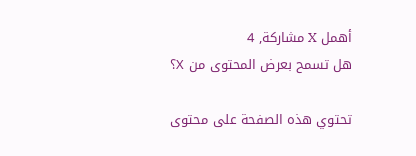أهمل X مشاركة, 4
هل تسمح بعرض المحتوى من X؟

تحتوي هذه الصفحة على محتوى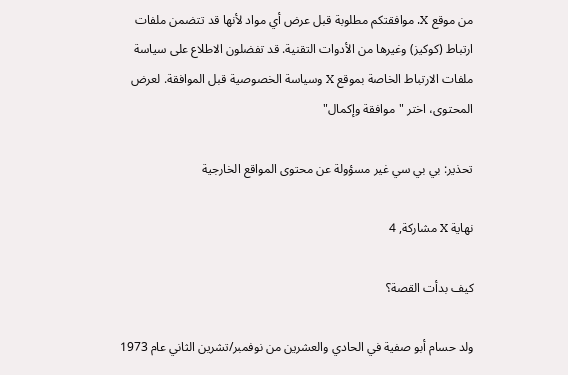من موقع X. موافقتكم مطلوبة قبل عرض أي مواد لأنها قد تتضمن ملفات ارتباط (كوكيز) وغيرها من الأدوات التقنية. قد تفضلون الاطلاع على سياسة ملفات الارتباط الخاصة بموقع X وسياسة الخصوصية قبل الموافقة. لعرض المحتوى، اختر "موافقة وإكمال"

تحذير: بي بي سي غير مسؤولة عن محتوى المواقع الخارجية

نهاية X مشاركة, 4

كيف بدأت القصة؟

ولد حسام أبو صفية في الحادي والعشرين من نوفمبر/تشرين الثاني عام 1973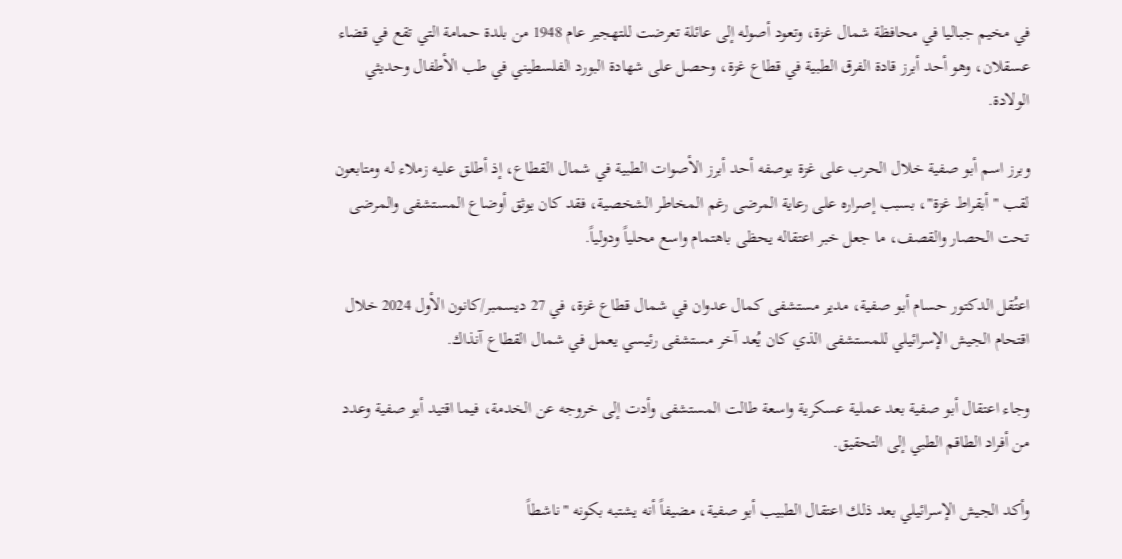في مخيم جباليا في محافظة شمال غزة، وتعود أصوله إلى عائلة تعرضت للتهجير عام 1948 من بلدة حمامة التي تقع في قضاء عسقلان، وهو أحد أبرز قادة الفرق الطبية في قطاع غزة، وحصل على شهادة البورد الفلسطيني في طب الأطفال وحديثي الولادة.

وبرز اسم أبو صفية خلال الحرب على غزة بوصفه أحد أبرز الأصوات الطبية في شمال القطاع، إذ أطلق عليه زملاء له ومتابعون لقب "أبقراط غزة"، بسبب إصراره على رعاية المرضى رغم المخاطر الشخصية، فقد كان يوثق أوضاع المستشفى والمرضى تحت الحصار والقصف، ما جعل خبر اعتقاله يحظى باهتمام واسع محلياً ودولياً.

اعتُقل الدكتور حسام أبو صفية، مدير مستشفى كمال عدوان في شمال قطاع غزة، في 27 ديسمبر/كانون الأول 2024 خلال اقتحام الجيش الإسرائيلي للمستشفى الذي كان يُعد آخر مستشفى رئيسي يعمل في شمال القطاع آنذاك.

وجاء اعتقال أبو صفية بعد عملية عسكرية واسعة طالت المستشفى وأدت إلى خروجه عن الخدمة، فيما اقتيد أبو صفية وعدد من أفراد الطاقم الطبي إلى التحقيق.

وأكد الجيش الإسرائيلي بعد ذلك اعتقال الطبيب أبو صفية، مضيفاً أنه يشتبه بكونه "ناشطاً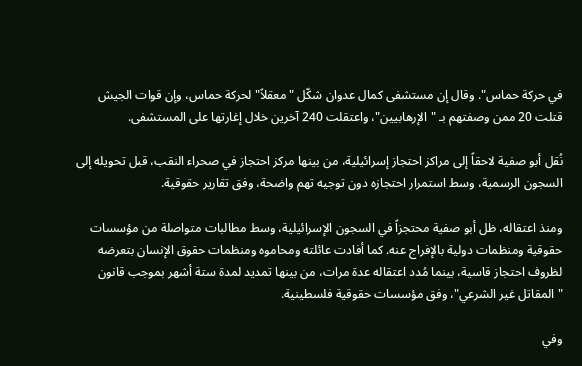في حركة حماس". وقال إن مستشفى كمال عدوان شكّل "معقلاً" لحركة حماس، وإن قوات الجيش قتلت 20 ممن وصفتهم بـ "الإرهابيين"، واعتقلت 240 آخرين خلال إغارتها على المستشفى.

نُقل أبو صفية لاحقاً إلى مراكز احتجاز إسرائيلية، من بينها مركز احتجاز في صحراء النقب، قبل تحويله إلى السجون الرسمية، وسط استمرار احتجازه دون توجيه تهم واضحة، وفق تقارير حقوقية.

ومنذ اعتقاله، ظل أبو صفية محتجزاً في السجون الإسرائيلية، وسط مطالبات متواصلة من مؤسسات حقوقية ومنظمات دولية بالإفراج عنه. كما أفادت عائلته ومحاموه ومنظمات حقوق الإنسان بتعرضه لظروف احتجاز قاسية، بينما مُدد اعتقاله عدة مرات، من بينها تمديد لمدة ستة أشهر بموجب قانون "المقاتل غير الشرعي"، وفق مؤسسات حقوقية فلسطينية.

وفي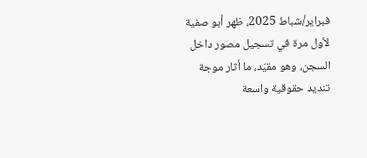فبراير/شباط 2025، ظهر أبو صفية لأول مرة في تسجيل مصور داخل السجن، وهو مقيّد، ما أثار موجة تنديد حقوقية واسعة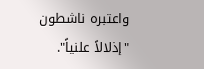واعتبره ناشطون "إذلالاً علنياً".